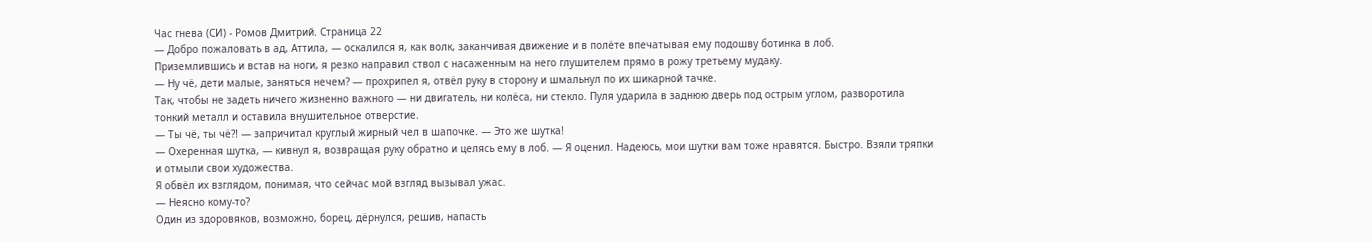Час гнева (СИ) - Ромов Дмитрий. Страница 22
— Добро пожаловать в ад, Аттила, — оскалился я, как волк, заканчивая движение и в полёте впечатывая ему подошву ботинка в лоб.
Приземлившись и встав на ноги, я резко направил ствол с насаженным на него глушителем прямо в рожу третьему мудаку.
— Ну чё, дети малые, заняться нечем? — прохрипел я, отвёл руку в сторону и шмальнул по их шикарной тачке.
Так, чтобы не задеть ничего жизненно важного — ни двигатель, ни колёса, ни стекло. Пуля ударила в заднюю дверь под острым углом, разворотила тонкий металл и оставила внушительное отверстие.
— Ты чё, ты чё⁈ — запричитал круглый жирный чел в шапочке. — Это же шутка!
— Охеренная шутка, — кивнул я, возвращая руку обратно и целясь ему в лоб. — Я оценил. Надеюсь, мои шутки вам тоже нравятся. Быстро. Взяли тряпки и отмыли свои художества.
Я обвёл их взглядом, понимая, что сейчас мой взгляд вызывал ужас.
— Неясно кому-то?
Один из здоровяков, возможно, борец, дёрнулся, решив, напасть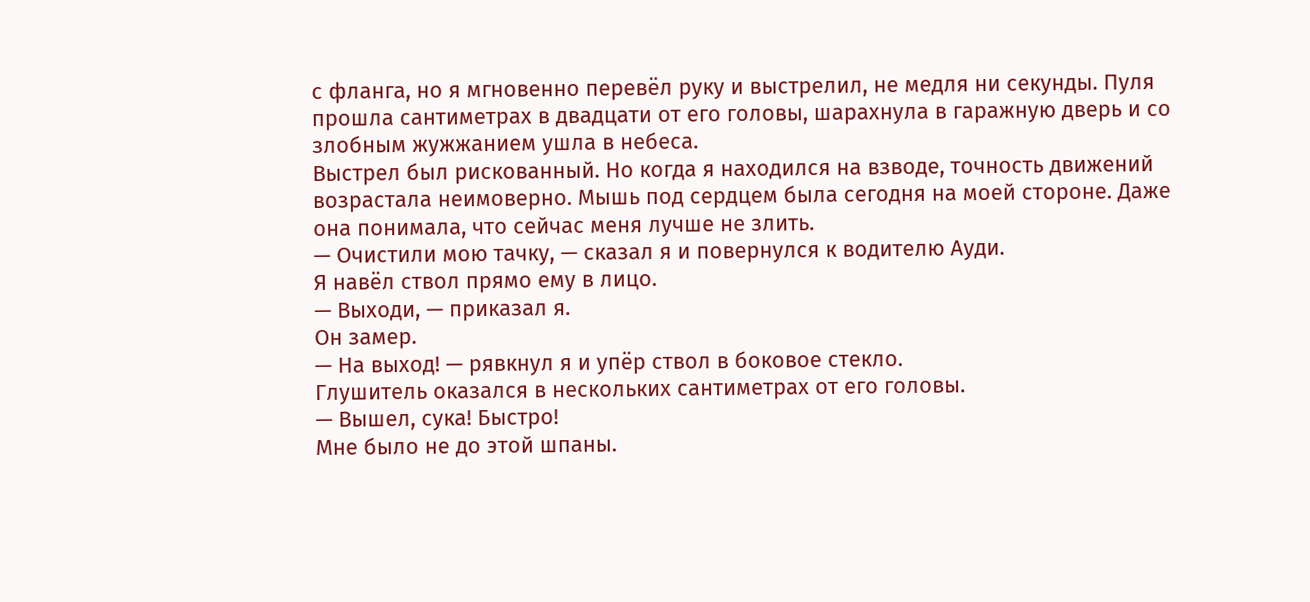с фланга, но я мгновенно перевёл руку и выстрелил, не медля ни секунды. Пуля прошла сантиметрах в двадцати от его головы, шарахнула в гаражную дверь и со злобным жужжанием ушла в небеса.
Выстрел был рискованный. Но когда я находился на взводе, точность движений возрастала неимоверно. Мышь под сердцем была сегодня на моей стороне. Даже она понимала, что сейчас меня лучше не злить.
— Очистили мою тачку, — сказал я и повернулся к водителю Ауди.
Я навёл ствол прямо ему в лицо.
— Выходи, — приказал я.
Он замер.
— На выход! — рявкнул я и упёр ствол в боковое стекло.
Глушитель оказался в нескольких сантиметрах от его головы.
— Вышел, сука! Быстро!
Мне было не до этой шпаны.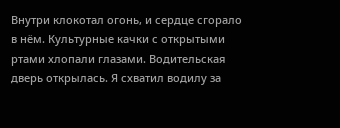Внутри клокотал огонь, и сердце сгорало в нём. Культурные качки с открытыми ртами хлопали глазами. Водительская дверь открылась. Я схватил водилу за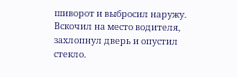шиворот и выбросил наружу. Вскочил на место водителя, захлопнул дверь и опустил стекло.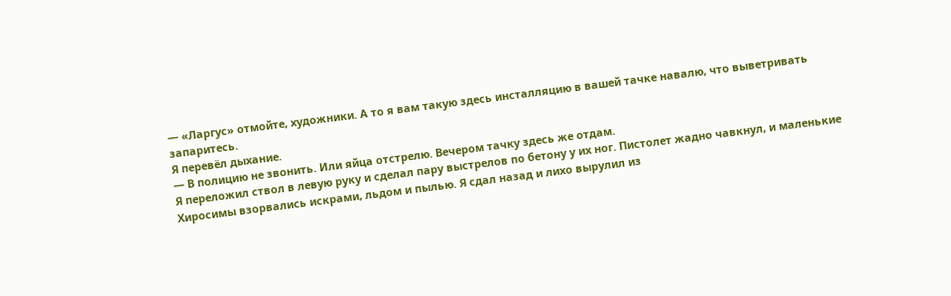— «Ларгус» отмойте, художники. А то я вам такую здесь инсталляцию в вашей тачке навалю, что выветривать запаритесь.
Я перевёл дыхание.
— В полицию не звонить. Или яйца отстрелю. Вечером тачку здесь же отдам.
Я переложил ствол в левую руку и сделал пару выстрелов по бетону у их ног. Пистолет жадно чавкнул, и маленькие Хиросимы взорвались искрами, льдом и пылью. Я сдал назад и лихо вырулил из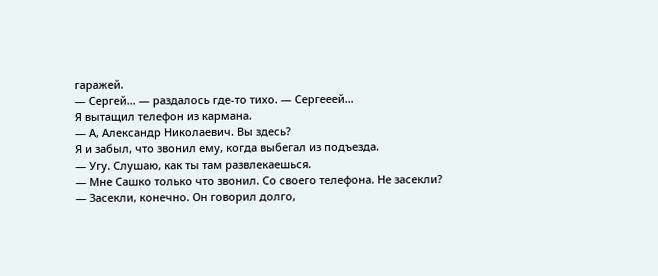гаражей.
— Сергей… — раздалось где-то тихо. — Сергееей…
Я вытащил телефон из кармана.
— А, Александр Николаевич. Вы здесь?
Я и забыл, что звонил ему, когда выбегал из подъезда.
— Угу. Слушаю, как ты там развлекаешься.
— Мне Сашко только что звонил. Со своего телефона. Не засекли?
— Засекли, конечно. Он говорил долго,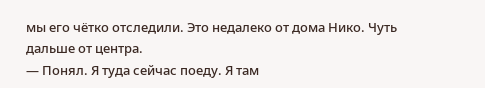мы его чётко отследили. Это недалеко от дома Нико. Чуть дальше от центра.
— Понял. Я туда сейчас поеду. Я там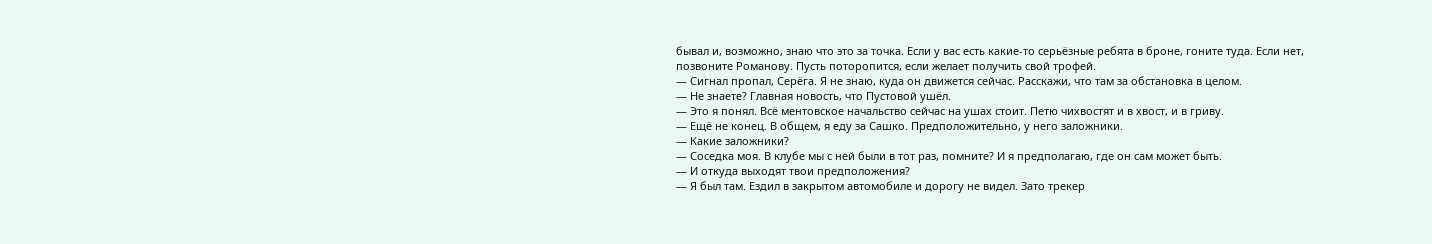бывал и, возможно, знаю что это за точка. Если у вас есть какие-то серьёзные ребята в броне, гоните туда. Если нет, позвоните Романову. Пусть поторопится, если желает получить свой трофей.
— Сигнал пропал, Серёга. Я не знаю, куда он движется сейчас. Расскажи, что там за обстановка в целом.
— Не знаете? Главная новость, что Пустовой ушёл.
— Это я понял. Всё ментовское начальство сейчас на ушах стоит. Петю чихвостят и в хвост, и в гриву.
— Ещё не конец. В общем, я еду за Сашко. Предположительно, у него заложники.
— Какие заложники?
— Соседка моя. В клубе мы с ней были в тот раз, помните? И я предполагаю, где он сам может быть.
— И откуда выходят твои предположения?
— Я был там. Ездил в закрытом автомобиле и дорогу не видел. Зато трекер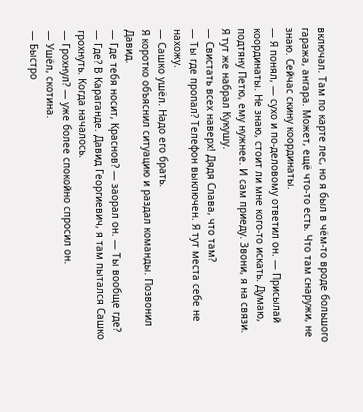включал. Там по карте лес, но я был в чём-то вроде большого гаража, ангара. Может, ещё что-то есть. Что там снаружи, не знаю. Сейчас скину координаты.
— Я понял, — сухо и по-деловому ответил он. — Присылай координаты. Не знаю, стоит ли мне кого-то искать. Думаю, подтяну Петю, ему нужнее. И сам приеду. Звони, я на связи.
Я тут же набрал Кукушу.
— Свистать всех наверх! Дядя Слава, что там?
— Ты где пропал? Телефон выключен. Я тут места себе не нахожу.
— Сашко ушёл. Надо его брать.
Я коротко объяснил ситуацию и раздал команды. Позвонил Давид.
— Где тебя носит, Краснов? — заорал он. — Ты вообще где?
— Где? В Караганде. Давид Георгиевич, я там пытался Сашко грохнуть. Когда началось.
— Грохнул? — уже более спокойно спросил он.
— Ушёл, скотина.
— Быстро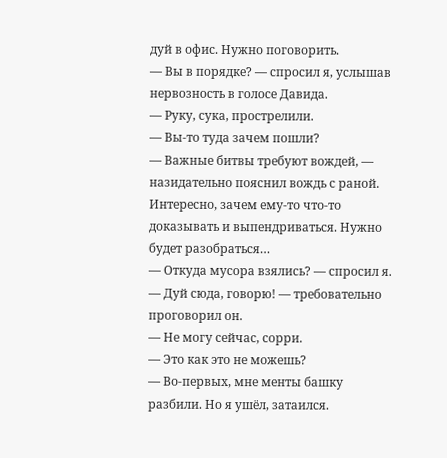дуй в офис. Нужно поговорить.
— Вы в порядке? — спросил я, услышав нервозность в голосе Давида.
— Руку, сука, прострелили.
— Вы-то туда зачем пошли?
— Важные битвы требуют вождей, — назидательно пояснил вождь с раной.
Интересно, зачем ему-то что-то доказывать и выпендриваться. Нужно будет разобраться…
— Откуда мусора взялись? — спросил я.
— Дуй сюда, говорю! — требовательно проговорил он.
— Не могу сейчас, сорри.
— Это как это не можешь?
— Во-первых, мне менты башку разбили. Но я ушёл, затаился.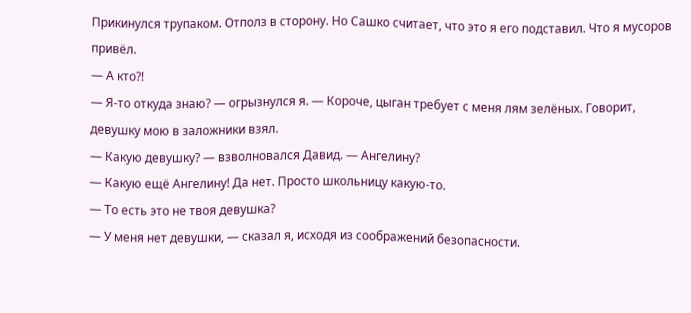Прикинулся трупаком. Отполз в сторону. Но Сашко считает, что это я его подставил. Что я мусоров привёл.
— А кто⁈
— Я-то откуда знаю? — огрызнулся я. — Короче, цыган требует с меня лям зелёных. Говорит, девушку мою в заложники взял.
— Какую девушку? — взволновался Давид. — Ангелину?
— Какую ещё Ангелину! Да нет. Просто школьницу какую-то.
— То есть это не твоя девушка?
— У меня нет девушки, — сказал я, исходя из соображений безопасности.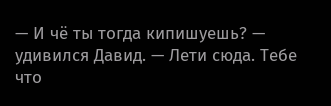— И чё ты тогда кипишуешь? — удивился Давид. — Лети сюда. Тебе что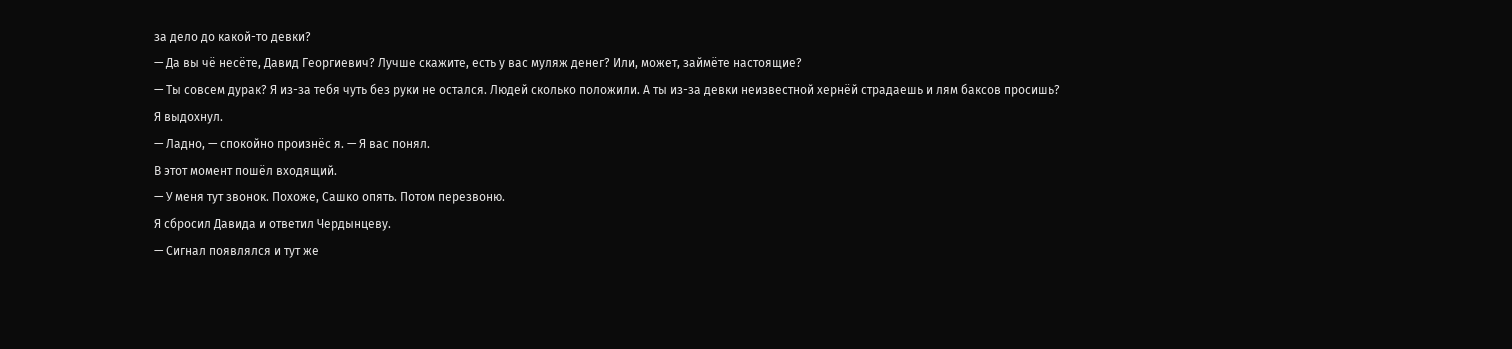за дело до какой-то девки?
— Да вы чё несёте, Давид Георгиевич? Лучше скажите, есть у вас муляж денег? Или, может, займёте настоящие?
— Ты совсем дурак? Я из-за тебя чуть без руки не остался. Людей сколько положили. А ты из-за девки неизвестной хернёй страдаешь и лям баксов просишь?
Я выдохнул.
— Ладно, — спокойно произнёс я. — Я вас понял.
В этот момент пошёл входящий.
— У меня тут звонок. Похоже, Сашко опять. Потом перезвоню.
Я сбросил Давида и ответил Чердынцеву.
— Сигнал появлялся и тут же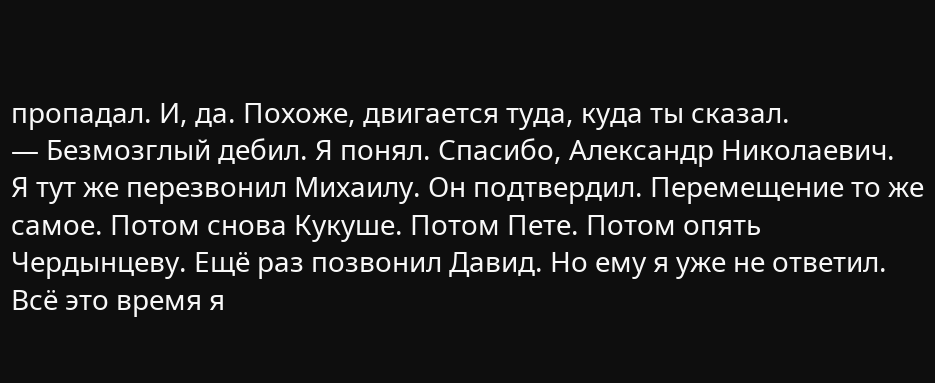пропадал. И, да. Похоже, двигается туда, куда ты сказал.
— Безмозглый дебил. Я понял. Спасибо, Александр Николаевич.
Я тут же перезвонил Михаилу. Он подтвердил. Перемещение то же самое. Потом снова Кукуше. Потом Пете. Потом опять Чердынцеву. Ещё раз позвонил Давид. Но ему я уже не ответил.
Всё это время я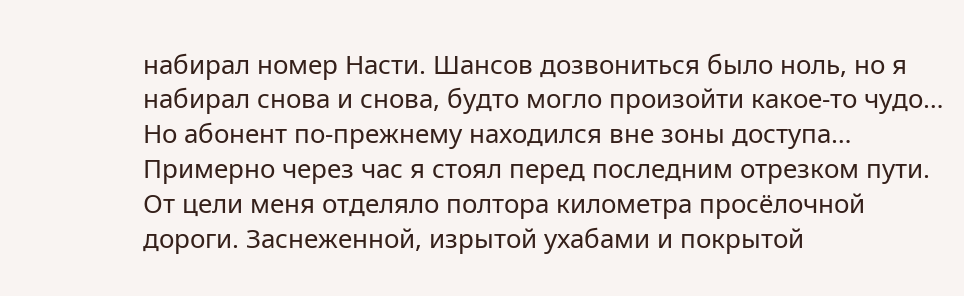набирал номер Насти. Шансов дозвониться было ноль, но я набирал снова и снова, будто могло произойти какое-то чудо… Но абонент по-прежнему находился вне зоны доступа…
Примерно через час я стоял перед последним отрезком пути. От цели меня отделяло полтора километра просёлочной дороги. Заснеженной, изрытой ухабами и покрытой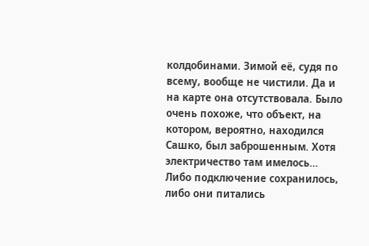колдобинами. Зимой её, судя по всему, вообще не чистили. Да и на карте она отсутствовала. Было очень похоже, что объект, на котором, вероятно, находился Сашко, был заброшенным. Хотя электричество там имелось… Либо подключение сохранилось, либо они питались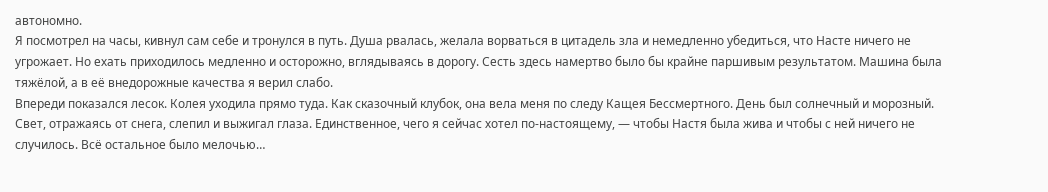автономно.
Я посмотрел на часы, кивнул сам себе и тронулся в путь. Душа рвалась, желала ворваться в цитадель зла и немедленно убедиться, что Насте ничего не угрожает. Но ехать приходилось медленно и осторожно, вглядываясь в дорогу. Сесть здесь намертво было бы крайне паршивым результатом. Машина была тяжёлой, а в её внедорожные качества я верил слабо.
Впереди показался лесок. Колея уходила прямо туда. Как сказочный клубок, она вела меня по следу Кащея Бессмертного. День был солнечный и морозный. Свет, отражаясь от снега, слепил и выжигал глаза. Единственное, чего я сейчас хотел по-настоящему, — чтобы Настя была жива и чтобы с ней ничего не случилось. Всё остальное было мелочью…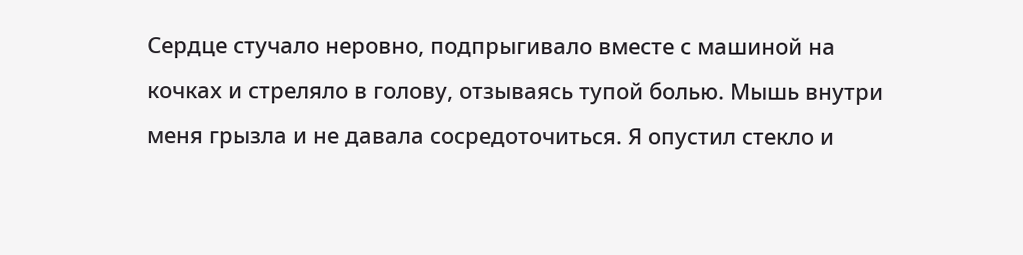Сердце стучало неровно, подпрыгивало вместе с машиной на кочках и стреляло в голову, отзываясь тупой болью. Мышь внутри меня грызла и не давала сосредоточиться. Я опустил стекло и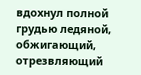вдохнул полной грудью ледяной, обжигающий, отрезвляющий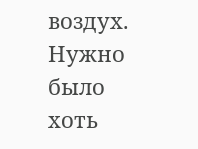воздух. Нужно было хоть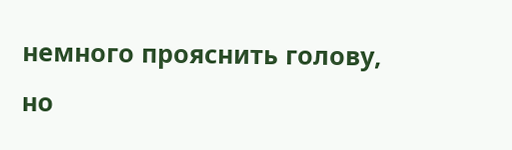немного прояснить голову, но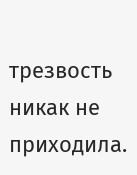трезвость никак не приходила.